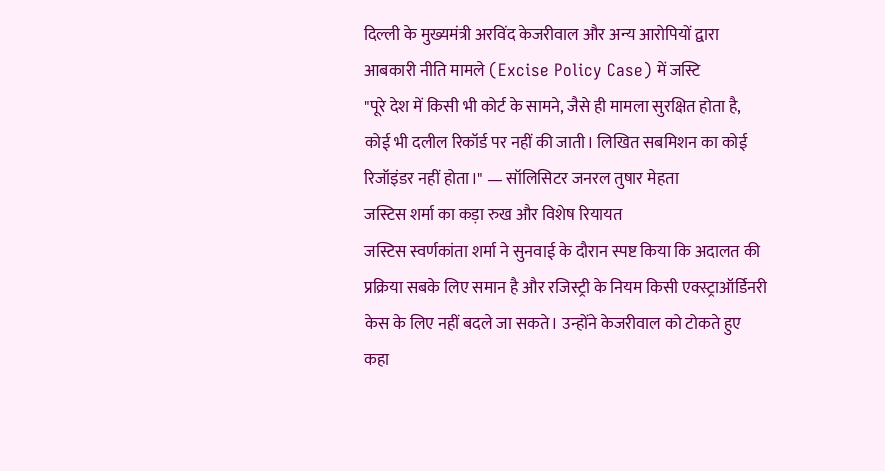दिल्ली के मुख्यमंत्री अरविंद केजरीवाल और अन्य आरोपियों द्वारा आबकारी नीति मामले (Excise Policy Case) में जस्टि
"पूरे देश में किसी भी कोर्ट के सामने, जैसे ही मामला सुरक्षित होता है, कोई भी दलील रिकॉर्ड पर नहीं की जाती। लिखित सबमिशन का कोई रिजॉइंडर नहीं होता।" — सॉलिसिटर जनरल तुषार मेहता
जस्टिस शर्मा का कड़ा रुख और विशेष रियायत
जस्टिस स्वर्णकांता शर्मा ने सुनवाई के दौरान स्पष्ट किया कि अदालत की प्रक्रिया सबके लिए समान है और रजिस्ट्री के नियम किसी एक्स्ट्राऑर्डिनरी केस के लिए नहीं बदले जा सकते। उन्होंने केजरीवाल को टोकते हुए कहा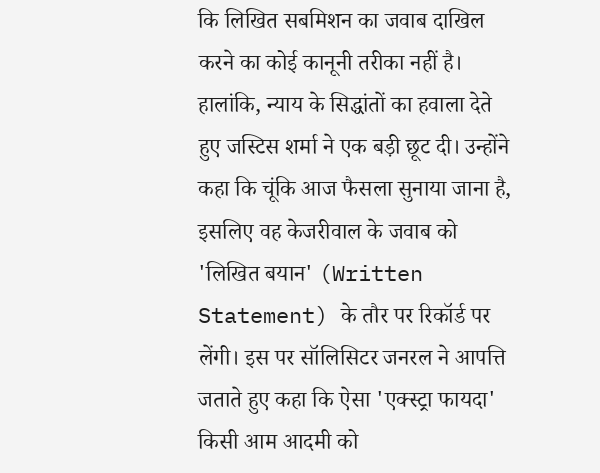कि लिखित सबमिशन का जवाब दाखिल करने का कोई कानूनी तरीका नहीं है।
हालांकि, न्याय के सिद्धांतों का हवाला देते हुए जस्टिस शर्मा ने एक बड़ी छूट दी। उन्होंने कहा कि चूंकि आज फैसला सुनाया जाना है, इसलिए वह केजरीवाल के जवाब को 'लिखित बयान' (Written Statement) के तौर पर रिकॉर्ड पर लेंगी। इस पर सॉलिसिटर जनरल ने आपत्ति जताते हुए कहा कि ऐसा 'एक्स्ट्रा फायदा' किसी आम आदमी को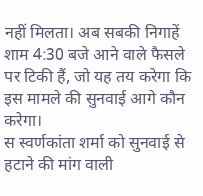नहीं मिलता। अब सबकी निगाहें शाम 4:30 बजे आने वाले फैसले पर टिकी हैं, जो यह तय करेगा कि इस मामले की सुनवाई आगे कौन करेगा।
स स्वर्णकांता शर्मा को सुनवाई से हटाने की मांग वाली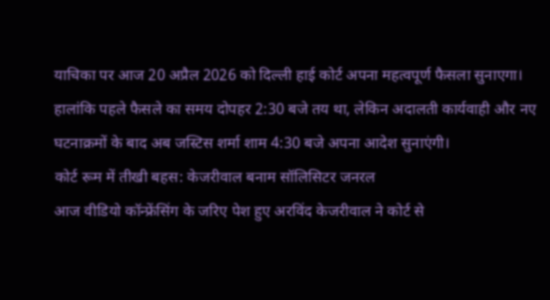याचिका पर आज 20 अप्रैल 2026 को दिल्ली हाई कोर्ट अपना महत्वपूर्ण फैसला सुनाएगा। हालांकि पहले फैसले का समय दोपहर 2:30 बजे तय था, लेकिन अदालती कार्यवाही और नए घटनाक्रमों के बाद अब जस्टिस शर्मा शाम 4:30 बजे अपना आदेश सुनाएंगी।
कोर्ट रूम में तीखी बहस: केजरीवाल बनाम सॉलिसिटर जनरल
आज वीडियो कॉन्फ्रेंसिंग के जरिए पेश हुए अरविंद केजरीवाल ने कोर्ट से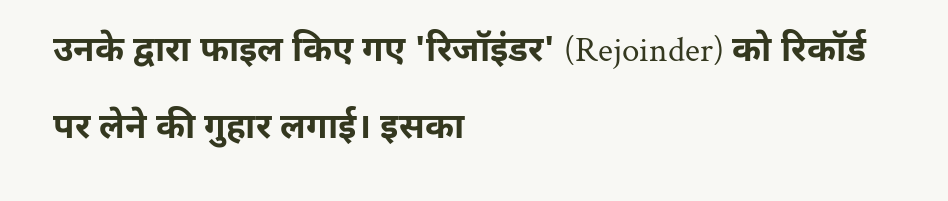उनके द्वारा फाइल किए गए 'रिजॉइंडर' (Rejoinder) को रिकॉर्ड पर लेने की गुहार लगाई। इसका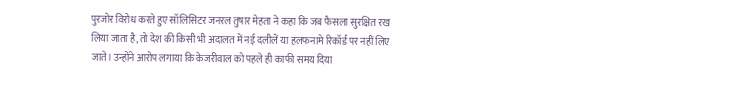पुरजोर विरोध करते हुए सॉलिसिटर जनरल तुषार मेहता ने कहा कि जब फैसला सुरक्षित रख लिया जाता है, तो देश की किसी भी अदालत में नई दलीलें या हलफनामे रिकॉर्ड पर नहीं लिए जाते। उन्होंने आरोप लगाया कि केजरीवाल को पहले ही काफी समय दिया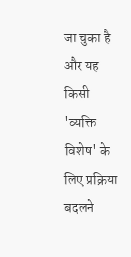जा चुका है और यह किसी 'व्यक्ति विशेष' के लिए प्रक्रिया बदलने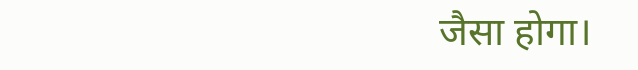जैसा होगा।